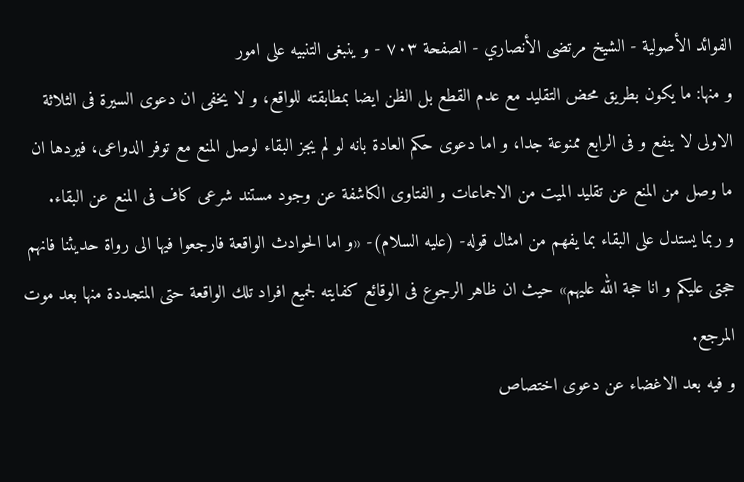الفوائد الأصولية - الشيخ مرتضى الأنصاري - الصفحة ٧٠٣ - و ينبغى التنبيه على امور
و منها: ما يكون بطريق محض التقليد مع عدم القطع بل الظن ايضا بمطابقته للواقع، و لا يخفى ان دعوى السيرة فى الثلاثة الاولى لا ينفع و فى الرابع ممنوعة جدا، و اما دعوى حكم العادة بانه لو لم يجز البقاء لوصل المنع مع توفر الدواعى، فيردها ان ما وصل من المنع عن تقليد الميت من الاجماعات و الفتاوى الكاشفة عن وجود مستند شرعى كاف فى المنع عن البقاء.
و ربما يستدل على البقاء بما يفهم من امثال قوله- (عليه السلام)- «و اما الحوادث الواقعة فارجعوا فيها الى رواة حديثنا فانهم حجتى عليكم و انا حجة الله عليهم» حيث ان ظاهر الرجوع فى الوقائع كفايته لجميع افراد تلك الواقعة حتى المتجددة منها بعد موت المرجع.
و فيه بعد الاغضاء عن دعوى اختصاص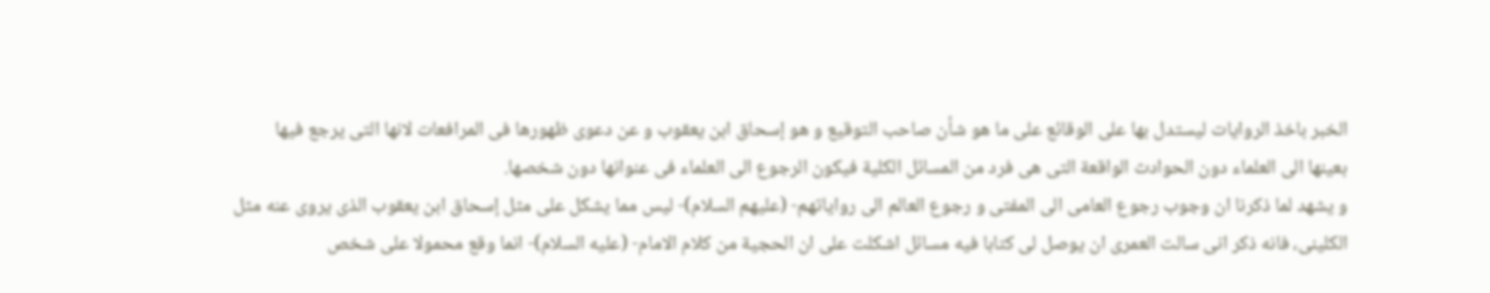الخبر باخذ الروايات ليستدل بها على الوقائع على ما هو شأن صاحب التوقيع و هو إسحاق ابن يعقوب و عن دعوى ظهورها فى المرافعات لانها التى يرجع فيها بعينها الى العلماء دون الحوادث الواقعة التى هى فرد من المسائل الكلية فيكون الرجوع الى العلماء فى عنوانها دون شخصها.
و يشهد لما ذكرنا ان وجوب رجوع العامى الى المفتى و رجوع العالم الى رواياتهم- (عليهم السلام)- ليس مما يشكل على مثل إسحاق ابن يعقوب الذى يروى عنه مثل الكلينى، فانه ذكر انى سالت العمرى ان يوصل لى كتابا فيه مسائل اشكلت على ان الحجية من كلام الامام- (عليه السلام)- انما وقع محمولا على شخص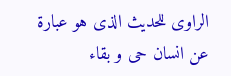الراوى للحديث الذى هو عبارة عن انسان حى و بقاء